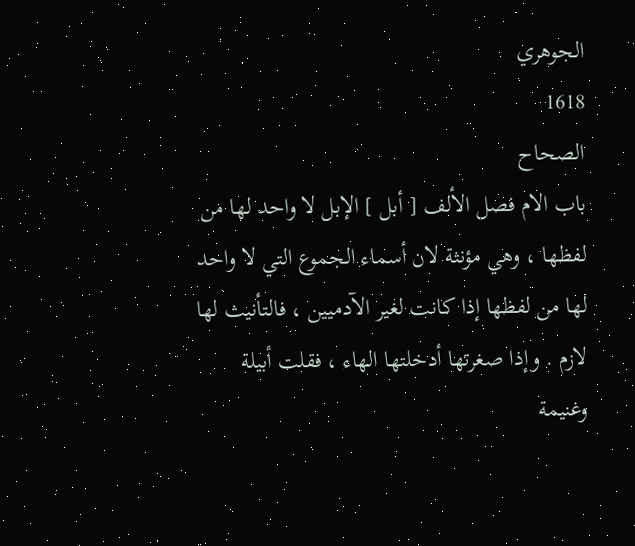الجوهري
1618
الصحاح
باب الام فصل الألف [ أبل ] الإبل لا واحد لها من لفظها ، وهي مؤنثة لان أسماء الجموع التي لا واحد لها من لفظها إذا كانت لغير الآدميين ، فالتأنيث لها لازم . وإذا صغرتها أدخلتها الهاء ، فقلت أبيلة وغنيمة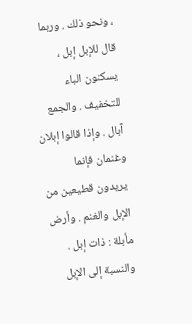، ونحو ذلك . وربما قال للإبل إبل ، يسكنون الباء للتخفيف . والجمع آبال . وإذا قالوا إبلان وغنمان فإنما يريدون قطيعين من الإبل والغنم . وأرض مأبلة : ذات إبل . والنسبة إلى الإبل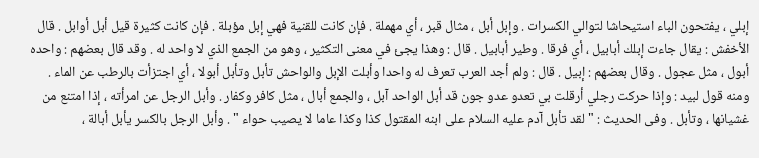إبلي ، يفتحون الباء استيحاشا لتوالي الكسرات . وإبل أبل ، مثال قبر ، أي مهملة . فإن كانت للقنية فهي إبل مؤبلة . فإن كانت كثيرة قيل أبل أوابل . قال الأخفش : يقال جاءت إبلك أبابيل ، أي فرقا . وطير أبابيل . قال : وهذا يجئ في معنى التكثير ، وهو من الجمع الذي لا واحد له . وقد قال بعضهم : واحده أبول ، مثل عجول . وقال بعضهم : إبيل . قال : ولم أجد العرب تعرف له واحدا وأبلت الإبل والواحش تأبل وتأبل أبولا ، أي اجتزأت بالرطب عن الماء . ومنه قول لبيد : وإذا حركت رجلي أرقلت بي تعدو عدو جون قد أبل الواحد آبل ، والجمع أبال ، مثل كافر وكفار . وأبل الرجل عن امرأته ، إذا امتنع من غشيانها ، وتأبل . وفى الحديث : " لقد تأبل آدم عليه السلام على ابنه المقتول كذا وكذا عاما لا يصيب حواء " . وأبل الرجل بالكسر يأبل أبالة ،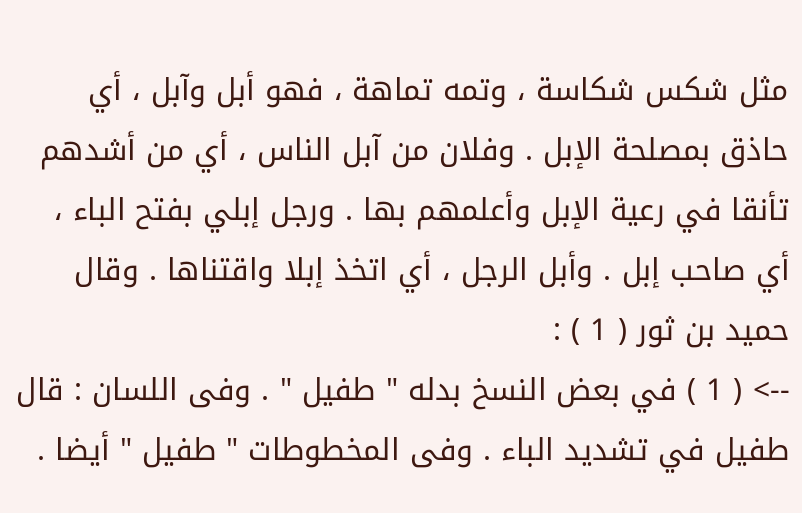مثل شكس شكاسة ، وتمه تماهة ، فهو أبل وآبل ، أي حاذق بمصلحة الإبل . وفلان من آبل الناس ، أي من أشدهم تأنقا في رعية الإبل وأعلمهم بها . ورجل إبلي بفتح الباء ، أي صاحب إبل . وأبل الرجل ، أي اتخذ إبلا واقتناها . وقال حميد بن ثور ( 1 ) :
--> ( 1 ) في بعض النسخ بدله " طفيل " . وفى اللسان : قال طفيل في تشديد الباء . وفى المخطوطات " طفيل " أيضا .